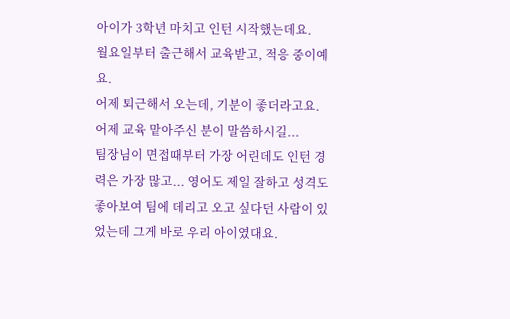아이가 3학년 마치고 인턴 시작했는데요.
월요일부터 출근해서 교육받고, 적응 중이예요.
어제 퇴근해서 오는데, 기분이 좋더라고요.
어제 교육 맡아주신 분이 말씀하시길...
팀장님이 면접때부터 가장 어린데도 인턴 경력은 가장 많고... 영어도 제일 잘하고 성격도 좋아보여 팀에 데리고 오고 싶다던 사람이 있었는데 그게 바로 우리 아이였대요.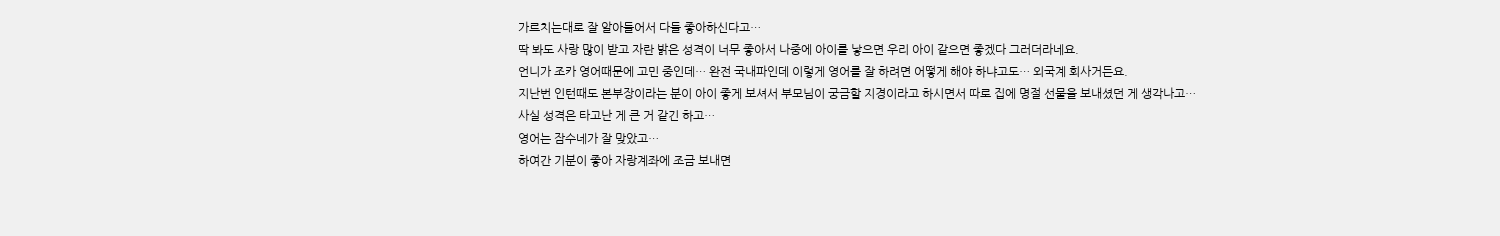가르치는대로 잘 알아들어서 다들 좋아하신다고…
딱 봐도 사랑 많이 받고 자란 밝은 성격이 너무 좋아서 나중에 아이를 낳으면 우리 아이 같으면 좋겠다 그러더라네요.
언니가 조카 영어때문에 고민 중인데… 완전 국내파인데 이렇게 영어를 잘 하려면 어떻게 해야 하냐고도… 외국계 회사거든요.
지난번 인턴때도 본부장이라는 분이 아이 좋게 보셔서 부모님이 궁금할 지경이라고 하시면서 따로 집에 명절 선물을 보내셨던 게 생각나고…
사실 성격은 타고난 게 큰 거 같긴 하고…
영어는 잠수네가 잘 맞았고…
하여간 기분이 좋아 자랑계좌에 조금 보내면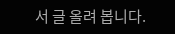서 글 올려 봅니다.